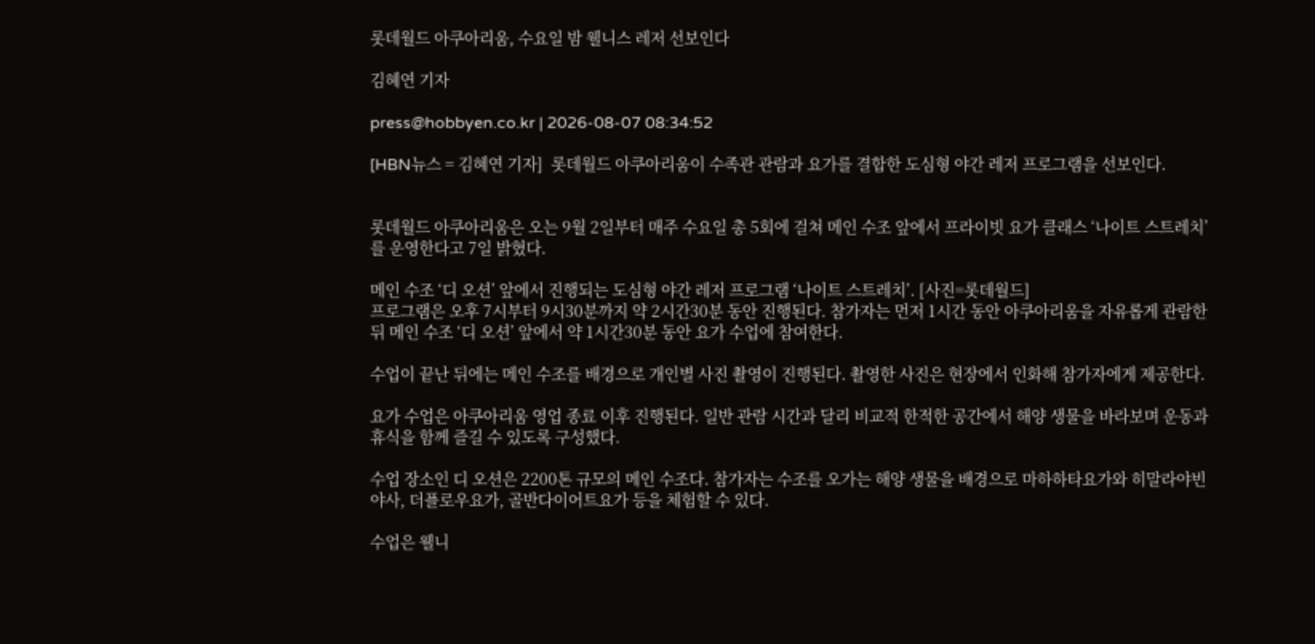롯데월드 아쿠아리움, 수요일 밤 웰니스 레저 선보인다

김혜연 기자

press@hobbyen.co.kr | 2026-08-07 08:34:52

[HBN뉴스 = 김혜연 기자]  롯데월드 아쿠아리움이 수족관 관람과 요가를 결합한 도심형 야간 레저 프로그램을 선보인다.


롯데월드 아쿠아리움은 오는 9월 2일부터 매주 수요일 총 5회에 걸쳐 메인 수조 앞에서 프라이빗 요가 클래스 ‘나이트 스트레치’를 운영한다고 7일 밝혔다.

메인 수조 ‘디 오션’ 앞에서 진행되는 도심형 야간 레저 프로그램 ‘나이트 스트레치’. [사진=롯데월드]
프로그램은 오후 7시부터 9시30분까지 약 2시간30분 동안 진행된다. 참가자는 먼저 1시간 동안 아쿠아리움을 자유롭게 관람한 뒤 메인 수조 ‘디 오션’ 앞에서 약 1시간30분 동안 요가 수업에 참여한다.

수업이 끝난 뒤에는 메인 수조를 배경으로 개인별 사진 촬영이 진행된다. 촬영한 사진은 현장에서 인화해 참가자에게 제공한다.

요가 수업은 아쿠아리움 영업 종료 이후 진행된다. 일반 관람 시간과 달리 비교적 한적한 공간에서 해양 생물을 바라보며 운동과 휴식을 함께 즐길 수 있도록 구성했다.

수업 장소인 디 오션은 2200톤 규모의 메인 수조다. 참가자는 수조를 오가는 해양 생물을 배경으로 마하하타요가와 히말라야빈야사, 더플로우요가, 골반다이어트요가 등을 체험할 수 있다.

수업은 웰니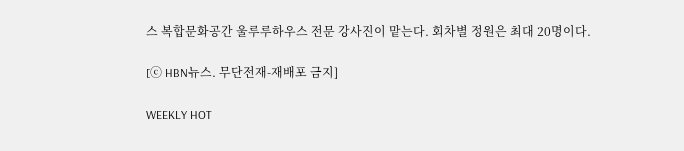스 복합문화공간 울루루하우스 전문 강사진이 맡는다. 회차별 정원은 최대 20명이다.

[ⓒ HBN뉴스. 무단전재-재배포 금지]

WEEKLY HOT